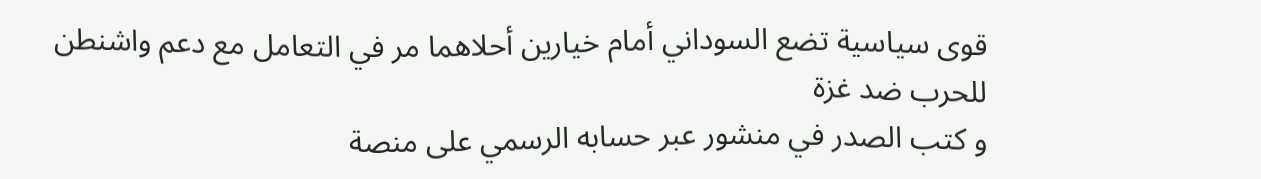قوى سياسية تضع السوداني أمام خيارين أحلاهما مر في التعامل مع دعم واشنطن للحرب ضد غزة
و كتب الصدر في منشور عبر حسابه الرسمي على منصة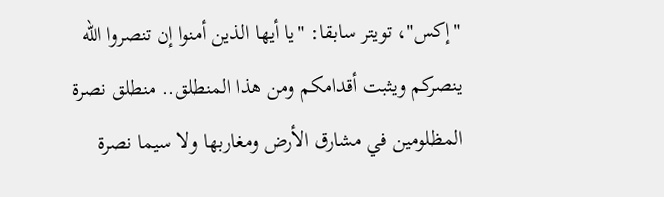"إكس"، تويتر سابقا: "يا أيها الذين أمنوا إن تنصروا الله ينصركم ويثبت أقدامكم ومن هذا المنطلق.. منطلق نصرة المظلومين في مشارق الأرض ومغاربها ولا سيما نصرة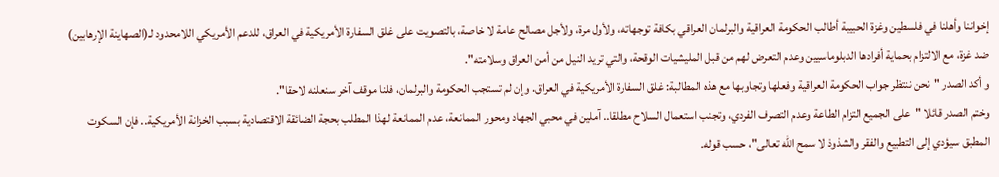إخواننا وأهلنا في فلسطين وغزة الحبيبة أطالب الحكومة العراقية والبرلمان العراقي بكافة توجهاته، ولأول مرة، ولأجل مصالح عامة لا خاصة، بالتصويت على غلق السفارة الأمريكية في العراق، للدعم الأمريكي اللامحدود لـ(الصهاينة الإرهابين) ضد غزة، مع الالتزام بحماية أفرادها الدبلوماسيين وعدم التعرض لهم من قبل المليشيات الوقحة، والتي تريد النيل من أمن العراق وسلامته".
و أكد الصدر "نحن ننتظر جواب الحكومة العراقية وفعلها وتجاوبها مع هذه المطالبة: غلق السفارة الأمريكية في العراق. وإن لم تستجب الحكومة والبرلمان، فلنا موقف آخر سنعلنه لاحقا".
وختم الصدر قائلا "على الجميع التزام الطاعة وعدم التصرف الفردي، وتجنب استعمال السلاح مطلقا.. آملين في محبي الجهاد ومحور الممانعة، عدم الممانعة لهذا المطلب بحجة الضائقة الاقتصادية بسبب الخزانة الأمريكية.. فإن السكوت المطبق سيؤدي إلى التطبيع والفقر والشذوذ لا سمح الله تعالى"، حسب قوله.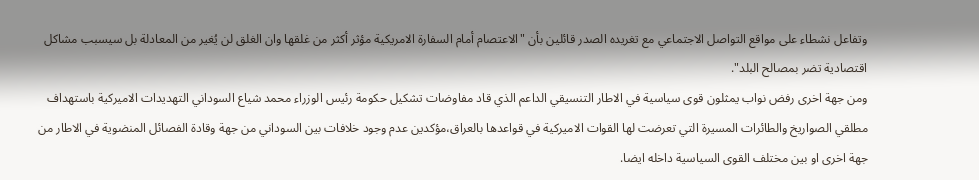وتفاعل نشطاء على مواقع التواصل الاجتماعي مع تغريده الصدر قائلين بأن "الاعتصام أمام السفارة الامريكية مؤثر أكثر من غلقها وان الغلق لن يُغير من المعادلة بل سيسبب مشاكل اقتصادية تضر بمصالح البلد".
ومن جهة اخرى رفض نواب يمثلون قوى سياسية في الاطار التنسيقي الداعم الذي قاد مفاوضات تشكيل حكومة رئيس الوزراء محمد شياع السوداني التهديدات الاميركية باستهداف مطلقي الصواريخ والطائرات المسيرة التي تعرضت لها القوات الاميركية في قواعدها بالعراق،مؤكدين عدم وجود خلافات بين السوداني من جهة وقادة الفصائل المنضوية في الاطار من جهة اخرى او بين مختلف القوى السياسية داخله ايضا.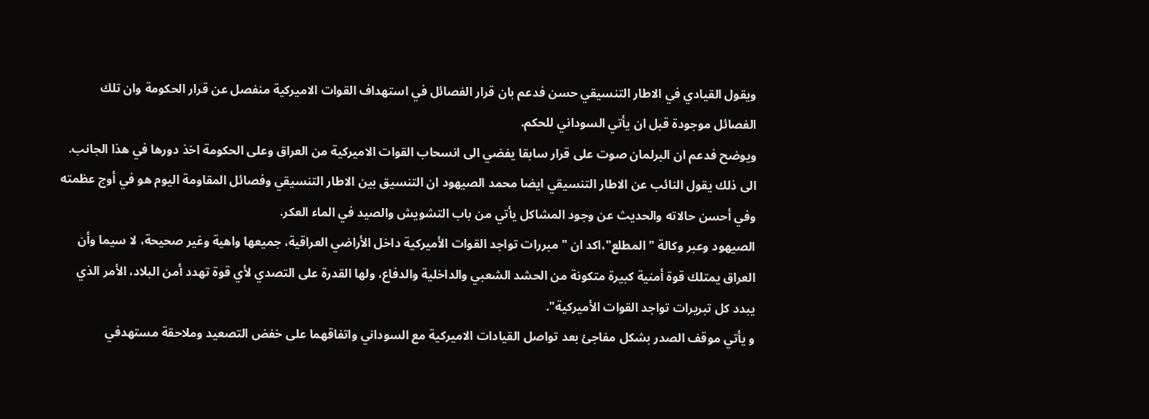ويقول القيادي في الاطار التنسيقي حسن فدعم بان قرار الفصائل في استهداف القوات الاميركية منفصل عن قرار الحكومة وان تلك الفصائل موجودة قبل ان يأتي السوداني للحكم.
ويوضح فدعم ان البرلمان صوت على قرار سابقا يفضي الى انسحاب القوات الاميركية من العراق وعلى الحكومة اخذ دورها في هذا الجانب.
الى ذلك يقول النائب عن الاطار التنسيقي ايضا محمد الصيهود ان التنسيق بين الاطار التنسيقي وفصائل المقاومة اليوم هو في أوج عظمته وفي أحسن حالاته والحديث عن وجود المشاكل يأتي من باب التشويش والصيد في الماء العكر.
الصيهود وعبر وكالة "المطلع"،اكد ان "مبررات تواجد القوات الأميركية داخل الأراضي العراقية، جميعها واهية وغير صحيحة، لا سيما وأن العراق يمتلك قوة أمنية كبيرة متكونة من الحشد الشعبي والداخلية والدفاع، ولها القدرة على التصدي لأي قوة تهدد أمن البلاد، الأمر الذي يبدد كل تبريرات تواجد القوات الأميركية".
و يأتي موقف الصدر بشكل مفاجئ بعد تواصل القيادات الاميركية مع السوداني واتفاقهما على خفض التصعيد وملاحقة مستهدفي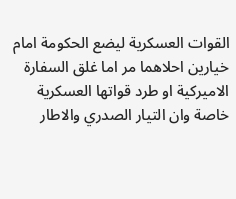القوات العسكرية ليضع الحكومة امام خيارين احلاهما مر اما غلق السفارة الاميركية او طرد قواتها العسكرية خاصة وان التيار الصدري والاطار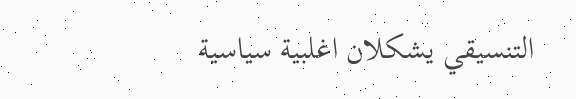التنسيقي يشكلان اغلبية سياسية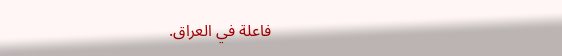فاعلة في العراق.